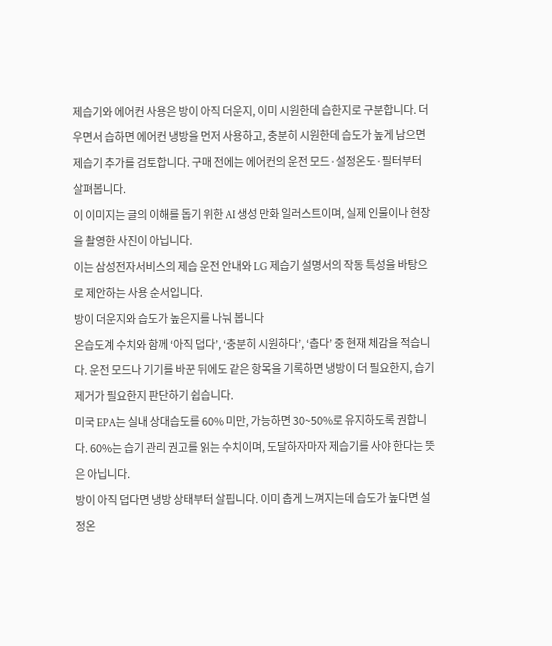제습기와 에어컨 사용은 방이 아직 더운지, 이미 시원한데 습한지로 구분합니다. 더우면서 습하면 에어컨 냉방을 먼저 사용하고, 충분히 시원한데 습도가 높게 남으면 제습기 추가를 검토합니다. 구매 전에는 에어컨의 운전 모드·설정온도·필터부터 살펴봅니다.
이 이미지는 글의 이해를 돕기 위한 AI 생성 만화 일러스트이며, 실제 인물이나 현장을 촬영한 사진이 아닙니다.
이는 삼성전자서비스의 제습 운전 안내와 LG 제습기 설명서의 작동 특성을 바탕으로 제안하는 사용 순서입니다.
방이 더운지와 습도가 높은지를 나눠 봅니다
온습도계 수치와 함께 ‘아직 덥다’, ‘충분히 시원하다’, ‘춥다’ 중 현재 체감을 적습니다. 운전 모드나 기기를 바꾼 뒤에도 같은 항목을 기록하면 냉방이 더 필요한지, 습기 제거가 필요한지 판단하기 쉽습니다.
미국 EPA는 실내 상대습도를 60% 미만, 가능하면 30~50%로 유지하도록 권합니다. 60%는 습기 관리 권고를 읽는 수치이며, 도달하자마자 제습기를 사야 한다는 뜻은 아닙니다.
방이 아직 덥다면 냉방 상태부터 살핍니다. 이미 춥게 느껴지는데 습도가 높다면 설정온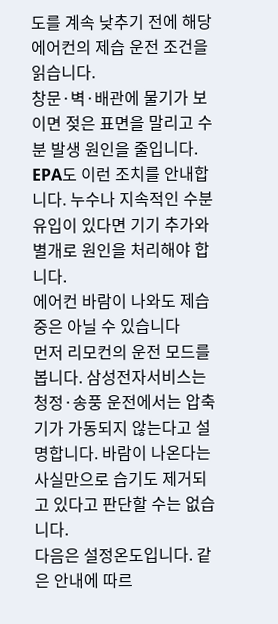도를 계속 낮추기 전에 해당 에어컨의 제습 운전 조건을 읽습니다.
창문·벽·배관에 물기가 보이면 젖은 표면을 말리고 수분 발생 원인을 줄입니다. EPA도 이런 조치를 안내합니다. 누수나 지속적인 수분 유입이 있다면 기기 추가와 별개로 원인을 처리해야 합니다.
에어컨 바람이 나와도 제습 중은 아닐 수 있습니다
먼저 리모컨의 운전 모드를 봅니다. 삼성전자서비스는 청정·송풍 운전에서는 압축기가 가동되지 않는다고 설명합니다. 바람이 나온다는 사실만으로 습기도 제거되고 있다고 판단할 수는 없습니다.
다음은 설정온도입니다. 같은 안내에 따르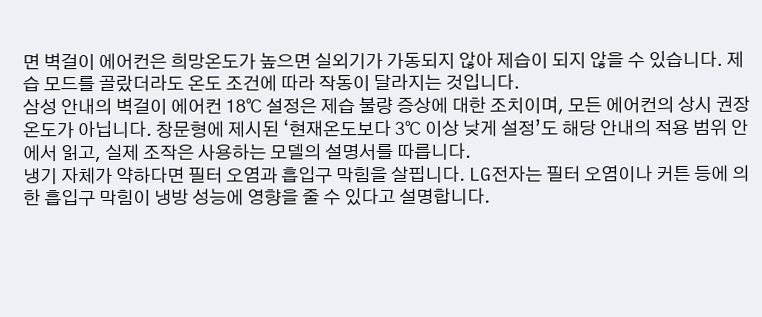면 벽걸이 에어컨은 희망온도가 높으면 실외기가 가동되지 않아 제습이 되지 않을 수 있습니다. 제습 모드를 골랐더라도 온도 조건에 따라 작동이 달라지는 것입니다.
삼성 안내의 벽걸이 에어컨 18℃ 설정은 제습 불량 증상에 대한 조치이며, 모든 에어컨의 상시 권장온도가 아닙니다. 창문형에 제시된 ‘현재온도보다 3℃ 이상 낮게 설정’도 해당 안내의 적용 범위 안에서 읽고, 실제 조작은 사용하는 모델의 설명서를 따릅니다.
냉기 자체가 약하다면 필터 오염과 흡입구 막힘을 살핍니다. LG전자는 필터 오염이나 커튼 등에 의한 흡입구 막힘이 냉방 성능에 영향을 줄 수 있다고 설명합니다.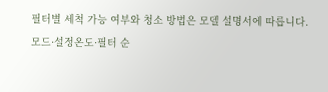필터별 세척 가능 여부와 청소 방법은 모델 설명서에 따릅니다.
모드·설정온도·필터 순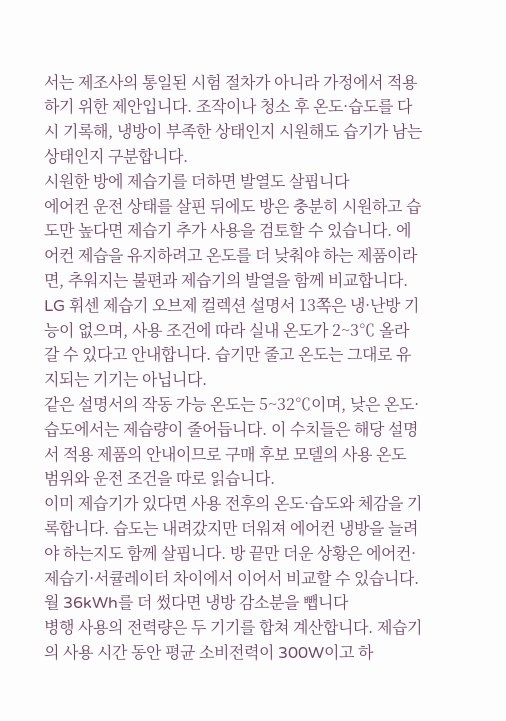서는 제조사의 통일된 시험 절차가 아니라 가정에서 적용하기 위한 제안입니다. 조작이나 청소 후 온도·습도를 다시 기록해, 냉방이 부족한 상태인지 시원해도 습기가 남는 상태인지 구분합니다.
시원한 방에 제습기를 더하면 발열도 살핍니다
에어컨 운전 상태를 살핀 뒤에도 방은 충분히 시원하고 습도만 높다면 제습기 추가 사용을 검토할 수 있습니다. 에어컨 제습을 유지하려고 온도를 더 낮춰야 하는 제품이라면, 추워지는 불편과 제습기의 발열을 함께 비교합니다.
LG 휘센 제습기 오브제 컬렉션 설명서 13쪽은 냉·난방 기능이 없으며, 사용 조건에 따라 실내 온도가 2~3℃ 올라갈 수 있다고 안내합니다. 습기만 줄고 온도는 그대로 유지되는 기기는 아닙니다.
같은 설명서의 작동 가능 온도는 5~32℃이며, 낮은 온도·습도에서는 제습량이 줄어듭니다. 이 수치들은 해당 설명서 적용 제품의 안내이므로 구매 후보 모델의 사용 온도 범위와 운전 조건을 따로 읽습니다.
이미 제습기가 있다면 사용 전후의 온도·습도와 체감을 기록합니다. 습도는 내려갔지만 더워져 에어컨 냉방을 늘려야 하는지도 함께 살핍니다. 방 끝만 더운 상황은 에어컨·제습기·서큘레이터 차이에서 이어서 비교할 수 있습니다.
월 36kWh를 더 썼다면 냉방 감소분을 뺍니다
병행 사용의 전력량은 두 기기를 합쳐 계산합니다. 제습기의 사용 시간 동안 평균 소비전력이 300W이고 하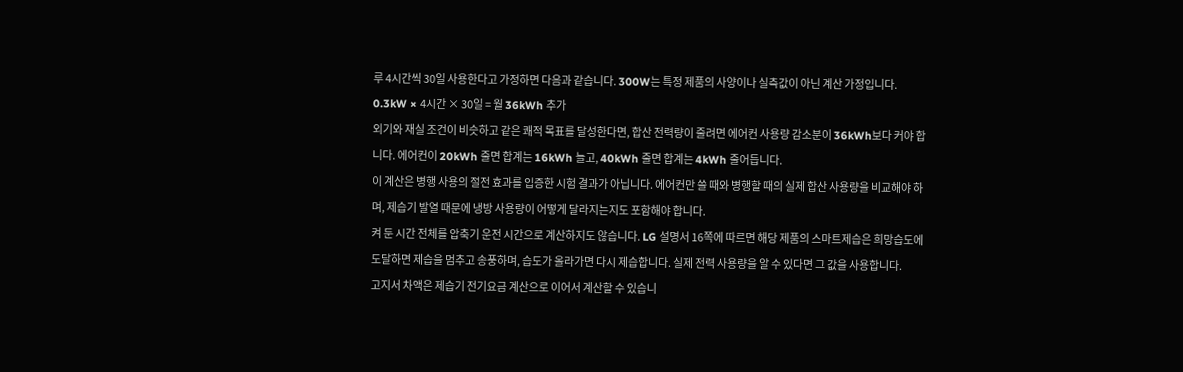루 4시간씩 30일 사용한다고 가정하면 다음과 같습니다. 300W는 특정 제품의 사양이나 실측값이 아닌 계산 가정입니다.
0.3kW × 4시간 × 30일 = 월 36kWh 추가
외기와 재실 조건이 비슷하고 같은 쾌적 목표를 달성한다면, 합산 전력량이 줄려면 에어컨 사용량 감소분이 36kWh보다 커야 합니다. 에어컨이 20kWh 줄면 합계는 16kWh 늘고, 40kWh 줄면 합계는 4kWh 줄어듭니다.
이 계산은 병행 사용의 절전 효과를 입증한 시험 결과가 아닙니다. 에어컨만 쓸 때와 병행할 때의 실제 합산 사용량을 비교해야 하며, 제습기 발열 때문에 냉방 사용량이 어떻게 달라지는지도 포함해야 합니다.
켜 둔 시간 전체를 압축기 운전 시간으로 계산하지도 않습니다. LG 설명서 16쪽에 따르면 해당 제품의 스마트제습은 희망습도에 도달하면 제습을 멈추고 송풍하며, 습도가 올라가면 다시 제습합니다. 실제 전력 사용량을 알 수 있다면 그 값을 사용합니다.
고지서 차액은 제습기 전기요금 계산으로 이어서 계산할 수 있습니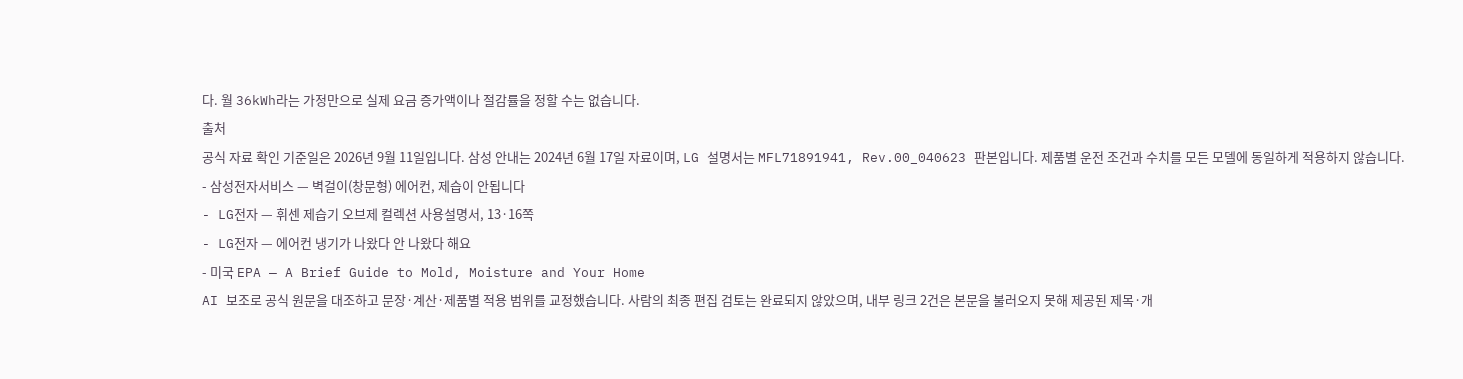다. 월 36kWh라는 가정만으로 실제 요금 증가액이나 절감률을 정할 수는 없습니다.
출처
공식 자료 확인 기준일은 2026년 9월 11일입니다. 삼성 안내는 2024년 6월 17일 자료이며, LG 설명서는 MFL71891941, Rev.00_040623 판본입니다. 제품별 운전 조건과 수치를 모든 모델에 동일하게 적용하지 않습니다.
- 삼성전자서비스 — 벽걸이(창문형) 에어컨, 제습이 안됩니다
- LG전자 — 휘센 제습기 오브제 컬렉션 사용설명서, 13·16쪽
- LG전자 — 에어컨 냉기가 나왔다 안 나왔다 해요
- 미국 EPA — A Brief Guide to Mold, Moisture and Your Home
AI 보조로 공식 원문을 대조하고 문장·계산·제품별 적용 범위를 교정했습니다. 사람의 최종 편집 검토는 완료되지 않았으며, 내부 링크 2건은 본문을 불러오지 못해 제공된 제목·개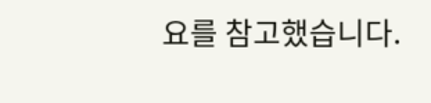요를 참고했습니다.